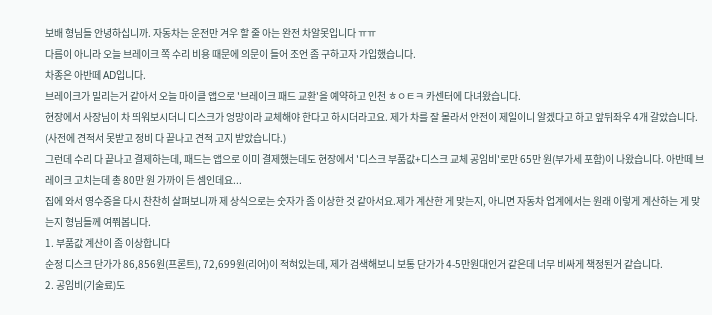보배 형님들 안녕하십니까. 자동차는 운전만 겨우 할 줄 아는 완전 차알못입니다 ㅠㅠ
다름이 아니라 오늘 브레이크 쪽 수리 비용 때문에 의문이 들어 조언 좀 구하고자 가입했습니다.
차종은 아반떼 AD입니다.
브레이크가 밀리는거 같아서 오늘 마이클 앱으로 '브레이크 패드 교환'을 예약하고 인천 ㅎㅇㅌㅋ 카센터에 다녀왔습니다.
현장에서 사장님이 차 띄워보시더니 디스크가 엉망이라 교체해야 한다고 하시더라고요. 제가 차를 잘 몰라서 안전이 제일이니 알겠다고 하고 앞뒤좌우 4개 갈았습니다. (사전에 견적서 못받고 정비 다 끝나고 견적 고지 받았습니다.)
그런데 수리 다 끝나고 결제하는데, 패드는 앱으로 이미 결제했는데도 현장에서 '디스크 부품값+디스크 교체 공임비'로만 65만 원(부가세 포함)이 나왔습니다. 아반떼 브레이크 고치는데 총 80만 원 가까이 든 셈인데요...
집에 와서 영수증을 다시 찬찬히 살펴보니까 제 상식으로는 숫자가 좀 이상한 것 같아서요.제가 계산한 게 맞는지, 아니면 자동차 업계에서는 원래 이렇게 계산하는 게 맞는지 형님들께 여쭤봅니다.
1. 부품값 계산이 좀 이상합니다
순정 디스크 단가가 86,856원(프론트), 72,699원(리어)이 적혀있는데, 제가 검색해보니 보통 단가가 4-5만원대인거 같은데 너무 비싸게 책정된거 같습니다.
2. 공임비(기술료)도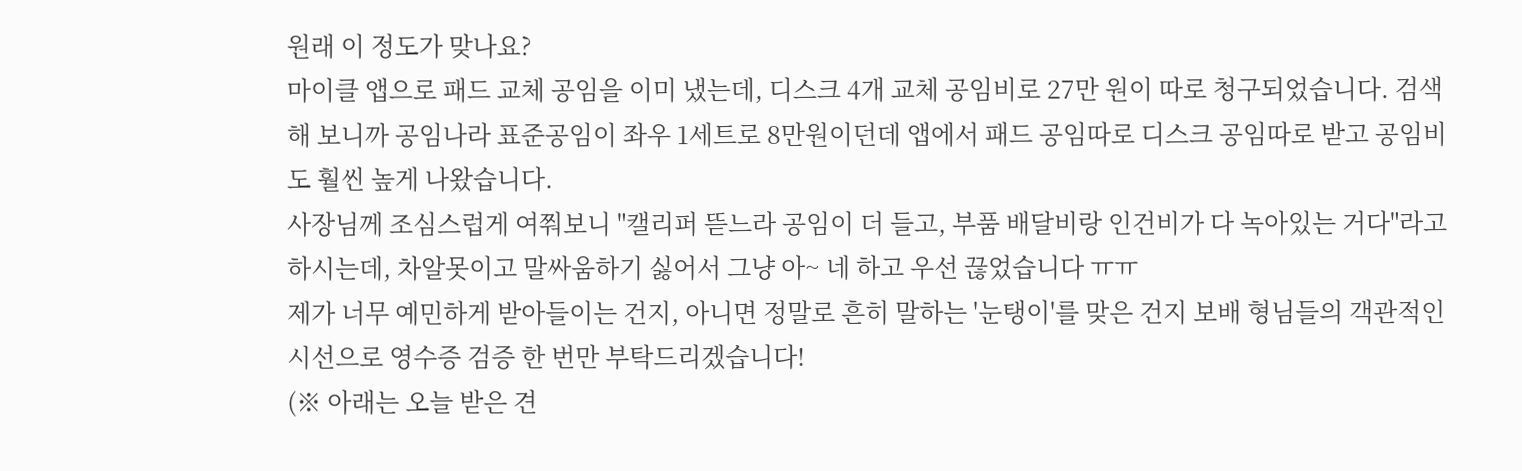원래 이 정도가 맞나요?
마이클 앱으로 패드 교체 공임을 이미 냈는데, 디스크 4개 교체 공임비로 27만 원이 따로 청구되었습니다. 검색해 보니까 공임나라 표준공임이 좌우 1세트로 8만원이던데 앱에서 패드 공임따로 디스크 공임따로 받고 공임비도 훨씬 높게 나왔습니다.
사장님께 조심스럽게 여쭤보니 "캘리퍼 뜯느라 공임이 더 들고, 부품 배달비랑 인건비가 다 녹아있는 거다"라고 하시는데, 차알못이고 말싸움하기 싫어서 그냥 아~ 네 하고 우선 끊었습니다 ㅠㅠ
제가 너무 예민하게 받아들이는 건지, 아니면 정말로 흔히 말하는 '눈탱이'를 맞은 건지 보배 형님들의 객관적인 시선으로 영수증 검증 한 번만 부탁드리겠습니다!
(※ 아래는 오늘 받은 견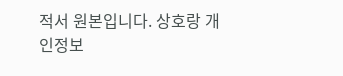적서 원본입니다. 상호랑 개인정보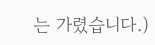는 가렸습니다.)